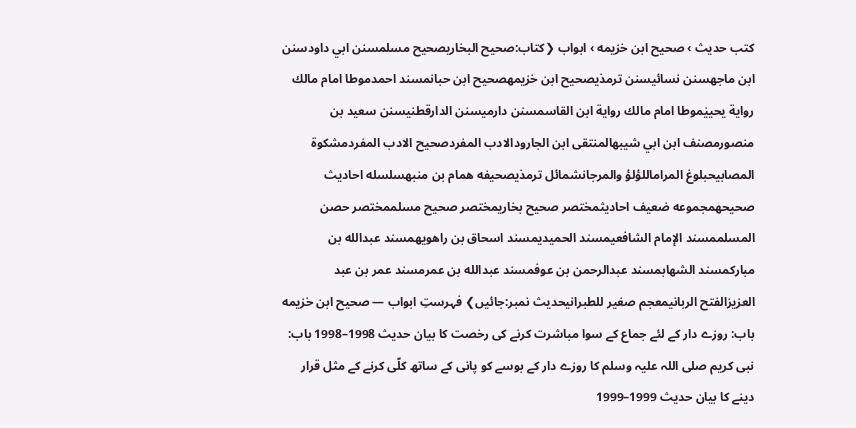کتب حدیث › صحيح ابن خزيمه › ابواب ❮کتاب:صحيح البخاريصحيح مسلمسنن ابي داودسنن ابن ماجهسنن نسائيسنن ترمذيصحيح ابن خزيمهصحیح ابن حبانمسند احمدموطا امام مالك رواية يحييٰموطا امام مالك رواية ابن القاسمسنن دارميسنن الدارقطنيسنن سعید بن منصورمصنف ابن ابي شيبهالمنتقى ابن الجارودالادب المفردصحيح الادب المفردمشكوة المصابيحبلوغ المراماللؤلؤ والمرجانشمائل ترمذيصحيفه همام بن منبهسلسله احاديث صحيحهمجموعه ضعيف احاديثمختصر صحيح بخاريمختصر صحيح مسلممختصر حصن المسلممسند الإمام الشافعيمسند الحميديمسند اسحاق بن راهويهمسند عبدالله بن مباركمسند الشهابمسند عبدالرحمن بن عوفمسند عبدالله بن عمرمسند عمر بن عبد العزيزالفتح الربانیمعجم صغير للطبرانيحدیث نمبر:جائیں❯ فہرستِ ابواب — صحيح ابن خزيمه باب: روزے دار کے لئے جماع کے سوا مباشرت کرنے کی رخصت کا بیان حدیث 1998–1998 باب: نبی کریم صلی اللہ علیہ وسلم کا روزے دار کے بوسے کو پانی کے ساتھ کلّی کرنے کے مثل قرار دینے کا بیان حدیث 1999–1999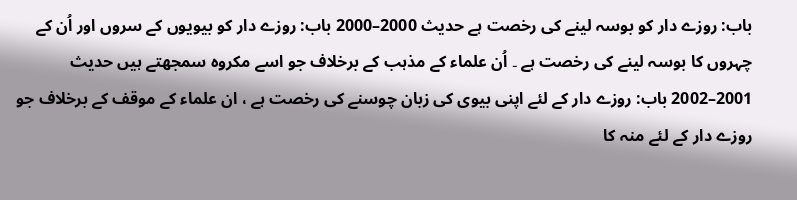باب: روزے دار کو بوسہ لینے کی رخصت ہے حدیث 2000–2000 باب: روزے دار کو بیویوں کے سروں اور اُن کے چہروں کا بوسہ لینے کی رخصت ہے ۔ اُن علماء کے مذہب کے برخلاف جو اسے مکروہ سمجھتے ہیں حدیث 2001–2002 باب: روزے دار کے لئے اپنی بیوی کی زبان چوسنے کی رخصت ہے ، ان علماء کے موقف کے برخلاف جو روزے دار کے لئے منہ کا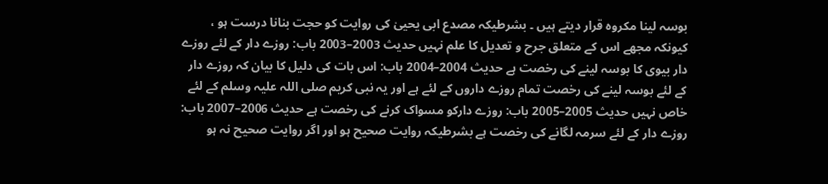بوسہ لینا مکروہ قرار دیتے ہیں ۔ بشرطیکہ مصدع ابی یحییٰ کی روایت کو حجت بنانا درست ہو ، کیونکہ مجھے اس کے متعلق جرح و تعدیل کا علم نہیں حدیث 2003–2003 باب: روزے دار کے لئے روزے دار بیوی کا بوسہ لینے کی رخصت ہے حدیث 2004–2004 باب: اس بات کی دلیل کا بیان کہ روزے دار کے لئے بوسہ لینے کی رخصت تمام روزے داروں کے لئے ہے اور یہ نبی کریم صلی اللہ علیہ وسلم کے لئے خاص نہیں حدیث 2005–2005 باب: روزے دارکو مسواک کرنے کی رخصت ہے حدیث 2006–2007 باب: روزے دار کے لئے سرمہ لگانے کی رخصت ہے بشرطیکہ روایت صحیح ہو اور اگر روایت صحیح نہ ہو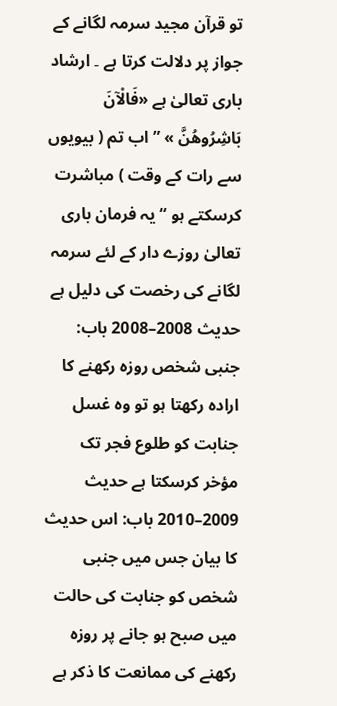تو قرآن مجید سرمہ لگانے کے جواز پر دلالت کرتا ہے ۔ ارشاد باری تعالیٰ ہے «فَالْآنَ بَاشِرُوهُنَّ » ” اب تم ( بیویوں سے رات کے وقت ) مباشرت کرسکتے ہو “ یہ فرمان باری تعالیٰ روزے دار کے لئے سرمہ لگانے کی رخصت کی دلیل ہے حدیث 2008–2008 باب: جنبی شخص روزہ رکھنے کا ارادہ رکھتا ہو تو وہ غسل جنابت کو طلوع فجر تک مؤخر کرسکتا ہے حدیث 2009–2010 باب: اس حدیث کا بیان جس میں جنبی شخص کو جنابت کی حالت میں صبح ہو جانے پر روزہ رکھنے کی ممانعت کا ذکر ہے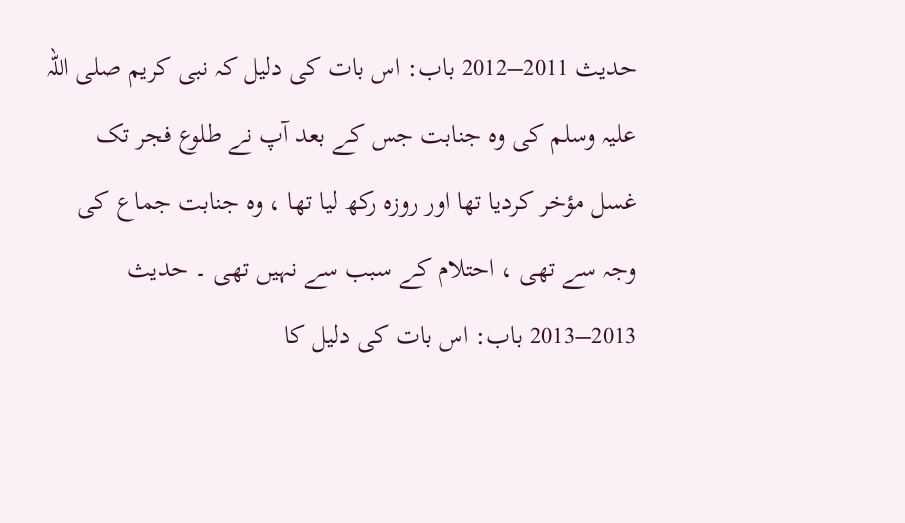حدیث 2011–2012 باب: اس بات کی دلیل کہ نبی کریم صلی اللہ علیہ وسلم کی وہ جنابت جس کے بعد آپ نے طلوع فجر تک غسل مؤخر کردیا تھا اور روزہ رکھ لیا تھا ، وہ جنابت جماع کی وجہ سے تھی ، احتلام کے سبب سے نہیں تھی ۔ حدیث 2013–2013 باب: اس بات کی دلیل کا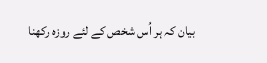بیان کہ ہر اُس شخص کے لئے روزہ رکھنا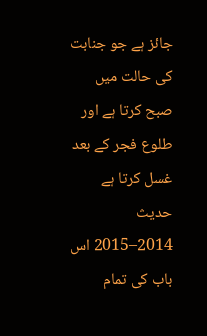جائز ہے جو جنابت کی حالت میں صبح کرتا ہے اور طلوع فجر کے بعد غسل کرتا ہے حدیث 2014–2015 اس باب کی تمام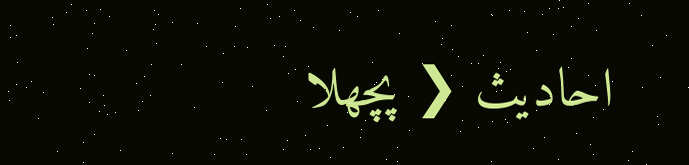احادیث ❮ پچھلا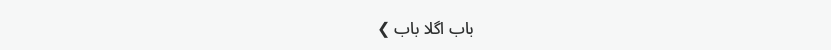باب اگلا باب ❯